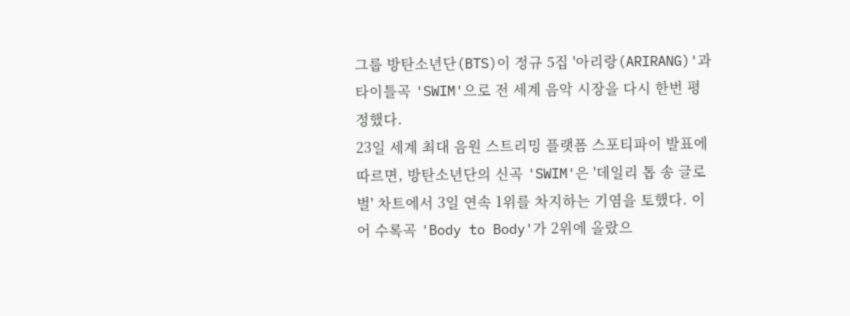그룹 방탄소년단(BTS)이 정규 5집 '아리랑(ARIRANG)'과 타이틀곡 'SWIM'으로 전 세계 음악 시장을 다시 한번 평정했다.
23일 세계 최대 음원 스트리밍 플랫폼 스포티파이 발표에 따르면, 방탄소년단의 신곡 'SWIM'은 '데일리 톱 송 글로벌' 차트에서 3일 연속 1위를 차지하는 기염을 토했다. 이어 수록곡 'Body to Body'가 2위에 올랐으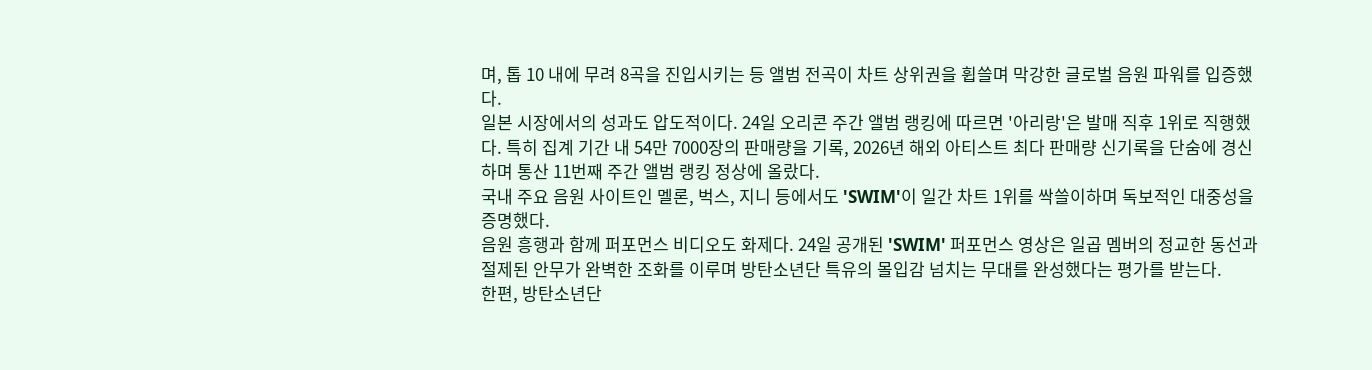며, 톱 10 내에 무려 8곡을 진입시키는 등 앨범 전곡이 차트 상위권을 휩쓸며 막강한 글로벌 음원 파워를 입증했다.
일본 시장에서의 성과도 압도적이다. 24일 오리콘 주간 앨범 랭킹에 따르면 '아리랑'은 발매 직후 1위로 직행했다. 특히 집계 기간 내 54만 7000장의 판매량을 기록, 2026년 해외 아티스트 최다 판매량 신기록을 단숨에 경신하며 통산 11번째 주간 앨범 랭킹 정상에 올랐다.
국내 주요 음원 사이트인 멜론, 벅스, 지니 등에서도 'SWIM'이 일간 차트 1위를 싹쓸이하며 독보적인 대중성을 증명했다.
음원 흥행과 함께 퍼포먼스 비디오도 화제다. 24일 공개된 'SWIM' 퍼포먼스 영상은 일곱 멤버의 정교한 동선과 절제된 안무가 완벽한 조화를 이루며 방탄소년단 특유의 몰입감 넘치는 무대를 완성했다는 평가를 받는다.
한편, 방탄소년단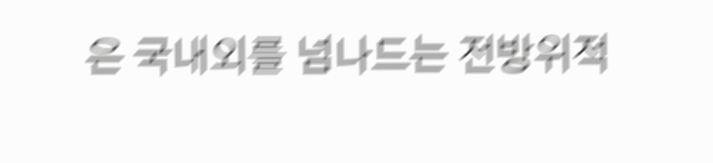은 국내외를 넘나드는 전방위적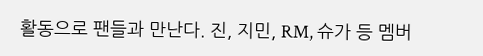활동으로 팬들과 만난다. 진, 지민, RM, 슈가 등 멤버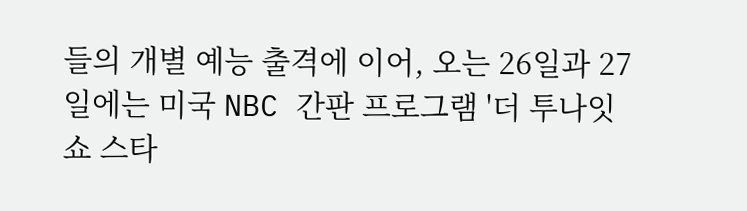들의 개별 예능 출격에 이어, 오는 26일과 27일에는 미국 NBC 간판 프로그램 '더 투나잇 쇼 스타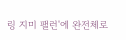링 지미 팰런'에 완전체로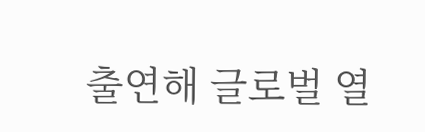출연해 글로벌 열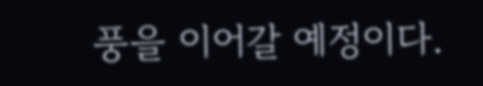풍을 이어갈 예정이다.